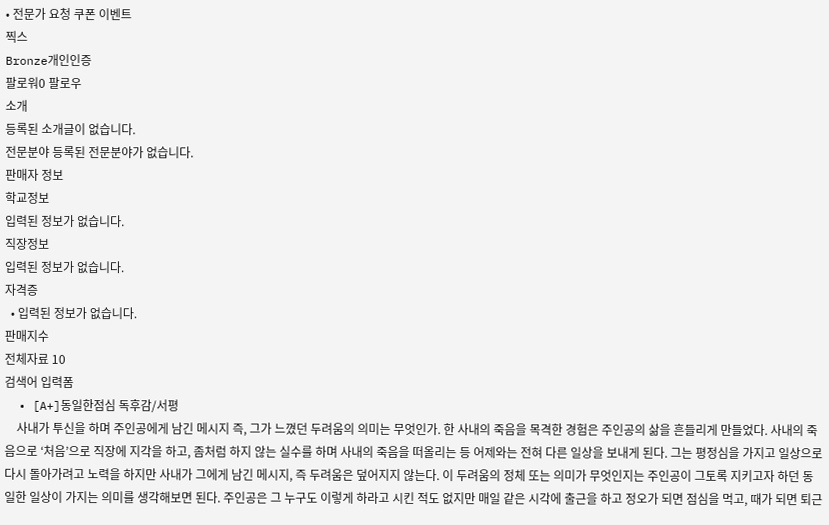• 전문가 요청 쿠폰 이벤트
찍스
Bronze개인인증
팔로워0 팔로우
소개
등록된 소개글이 없습니다.
전문분야 등록된 전문분야가 없습니다.
판매자 정보
학교정보
입력된 정보가 없습니다.
직장정보
입력된 정보가 없습니다.
자격증
  • 입력된 정보가 없습니다.
판매지수
전체자료 10
검색어 입력폼
  • [A+]동일한점심 독후감/서평
    사내가 투신을 하며 주인공에게 남긴 메시지 즉, 그가 느꼈던 두려움의 의미는 무엇인가. 한 사내의 죽음을 목격한 경험은 주인공의 삶을 흔들리게 만들었다. 사내의 죽음으로 ‘처음’으로 직장에 지각을 하고, 좀처럼 하지 않는 실수를 하며 사내의 죽음을 떠올리는 등 어제와는 전혀 다른 일상을 보내게 된다. 그는 평정심을 가지고 일상으로 다시 돌아가려고 노력을 하지만 사내가 그에게 남긴 메시지, 즉 두려움은 덮어지지 않는다. 이 두려움의 정체 또는 의미가 무엇인지는 주인공이 그토록 지키고자 하던 동일한 일상이 가지는 의미를 생각해보면 된다. 주인공은 그 누구도 이렇게 하라고 시킨 적도 없지만 매일 같은 시각에 출근을 하고 정오가 되면 점심을 먹고, 때가 되면 퇴근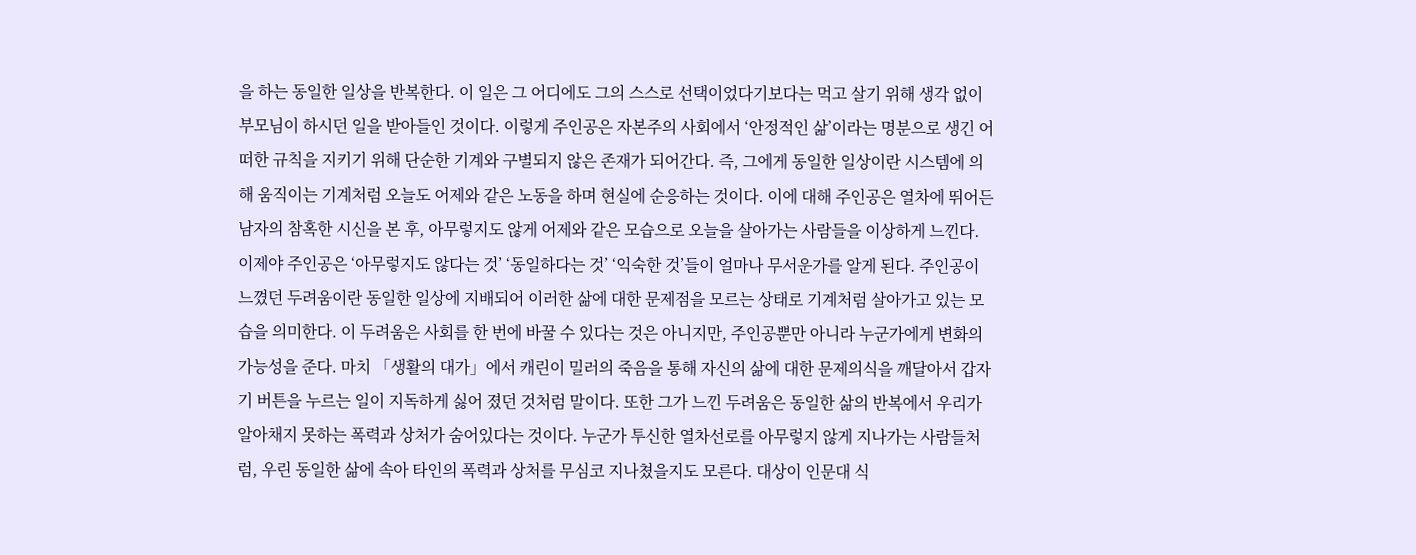을 하는 동일한 일상을 반복한다. 이 일은 그 어디에도 그의 스스로 선택이었다기보다는 먹고 살기 위해 생각 없이 부모님이 하시던 일을 받아들인 것이다. 이렇게 주인공은 자본주의 사회에서 ‘안정적인 삶’이라는 명분으로 생긴 어떠한 규칙을 지키기 위해 단순한 기계와 구별되지 않은 존재가 되어간다. 즉, 그에게 동일한 일상이란 시스템에 의해 움직이는 기계처럼 오늘도 어제와 같은 노동을 하며 현실에 순응하는 것이다. 이에 대해 주인공은 열차에 뛰어든 남자의 참혹한 시신을 본 후, 아무렇지도 않게 어제와 같은 모습으로 오늘을 살아가는 사람들을 이상하게 느낀다. 이제야 주인공은 ‘아무렇지도 않다는 것’ ‘동일하다는 것’ ‘익숙한 것’들이 얼마나 무서운가를 알게 된다. 주인공이 느꼈던 두려움이란 동일한 일상에 지배되어 이러한 삶에 대한 문제점을 모르는 상태로 기계처럼 살아가고 있는 모습을 의미한다. 이 두려움은 사회를 한 번에 바꿀 수 있다는 것은 아니지만, 주인공뿐만 아니라 누군가에게 변화의 가능성을 준다. 마치 「생활의 대가」에서 캐린이 밀러의 죽음을 통해 자신의 삶에 대한 문제의식을 깨달아서 갑자기 버튼을 누르는 일이 지독하게 싫어 졌던 것처럼 말이다. 또한 그가 느낀 두려움은 동일한 삶의 반복에서 우리가 알아채지 못하는 폭력과 상처가 숨어있다는 것이다. 누군가 투신한 열차선로를 아무렇지 않게 지나가는 사람들처럼, 우린 동일한 삶에 속아 타인의 폭력과 상처를 무심코 지나쳤을지도 모른다. 대상이 인문대 식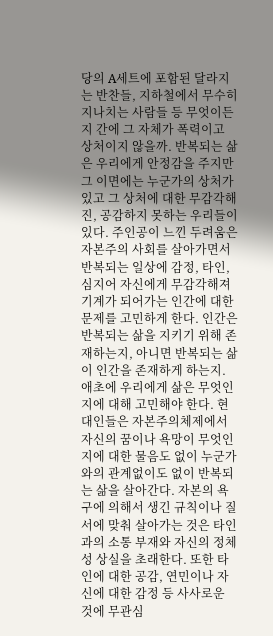당의 A세트에 포함된 달라지는 반찬들, 지하철에서 무수히 지나치는 사람들 등 무엇이든지 간에 그 자체가 폭력이고 상처이지 않을까. 반복되는 삶은 우리에게 안정감을 주지만 그 이면에는 누군가의 상처가 있고 그 상처에 대한 무감각해진, 공감하지 못하는 우리들이 있다. 주인공이 느낀 두려움은 자본주의 사회를 살아가면서 반복되는 일상에 감정, 타인, 심지어 자신에게 무감각해져 기계가 되어가는 인간에 대한 문제를 고민하게 한다. 인간은 반복되는 삶을 지키기 위해 존재하는지, 아니면 반복되는 삶이 인간을 존재하게 하는지. 애초에 우리에게 삶은 무엇인지에 대해 고민해야 한다. 현대인들은 자본주의체제에서 자신의 꿈이나 욕망이 무엇인지에 대한 물음도 없이 누군가와의 관계없이도 없이 반복되는 삶을 살아간다. 자본의 욕구에 의해서 생긴 규칙이나 질서에 맞춰 살아가는 것은 타인과의 소통 부재와 자신의 정체성 상실을 초래한다. 또한 타인에 대한 공감, 연민이나 자신에 대한 감정 등 사사로운 것에 무관심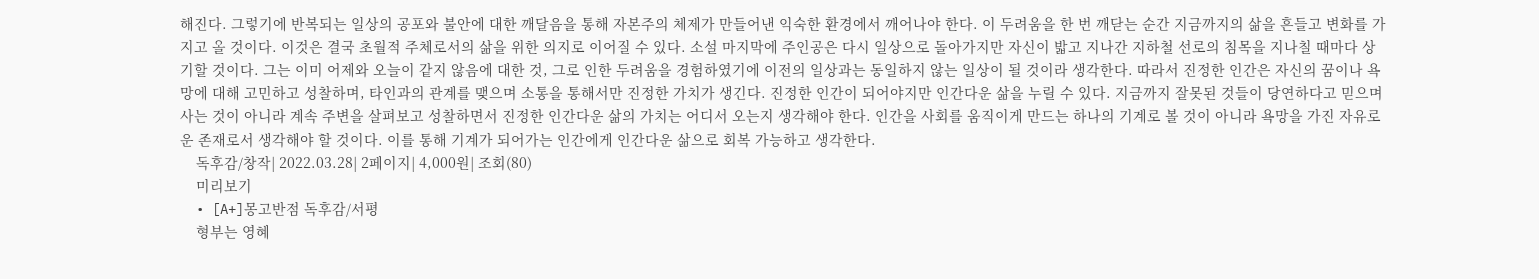해진다. 그렇기에 반복되는 일상의 공포와 불안에 대한 깨달음을 통해 자본주의 체제가 만들어낸 익숙한 환경에서 깨어나야 한다. 이 두려움을 한 번 깨닫는 순간 지금까지의 삶을 흔들고 변화를 가지고 올 것이다. 이것은 결국 초월적 주체로서의 삶을 위한 의지로 이어질 수 있다. 소설 마지막에 주인공은 다시 일상으로 돌아가지만 자신이 밟고 지나간 지하철 선로의 침목을 지나칠 때마다 상기할 것이다. 그는 이미 어제와 오늘이 같지 않음에 대한 것, 그로 인한 두려움을 경험하였기에 이전의 일상과는 동일하지 않는 일상이 될 것이라 생각한다. 따라서 진정한 인간은 자신의 꿈이나 욕망에 대해 고민하고 성찰하며, 타인과의 관계를 맺으며 소통을 통해서만 진정한 가치가 생긴다. 진정한 인간이 되어야지만 인간다운 삶을 누릴 수 있다. 지금까지 잘못된 것들이 당연하다고 믿으며 사는 것이 아니라 계속 주변을 살펴보고 성찰하면서 진정한 인간다운 삶의 가치는 어디서 오는지 생각해야 한다. 인간을 사회를 움직이게 만드는 하나의 기계로 볼 것이 아니라 욕망을 가진 자유로운 존재로서 생각해야 할 것이다. 이를 통해 기계가 되어가는 인간에게 인간다운 삶으로 회복 가능하고 생각한다.
    독후감/창작| 2022.03.28| 2페이지| 4,000원| 조회(80)
    미리보기
  • [A+]몽고반점 독후감/서평
    형부는 영혜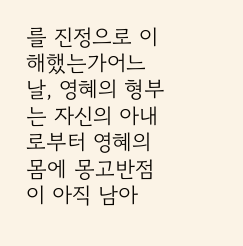를 진정으로 이해했는가어느 날, 영혜의 형부는 자신의 아내로부터 영혜의 몸에 몽고반점이 아직 남아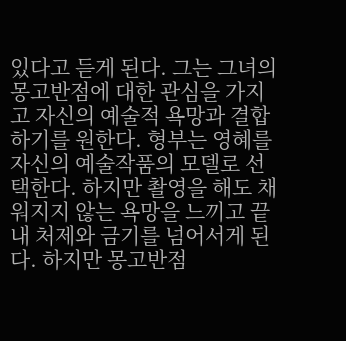있다고 듣게 된다. 그는 그녀의 몽고반점에 대한 관심을 가지고 자신의 예술적 욕망과 결합하기를 원한다. 형부는 영혜를 자신의 예술작품의 모델로 선택한다. 하지만 촬영을 해도 채워지지 않는 욕망을 느끼고 끝내 처제와 금기를 넘어서게 된다. 하지만 몽고반점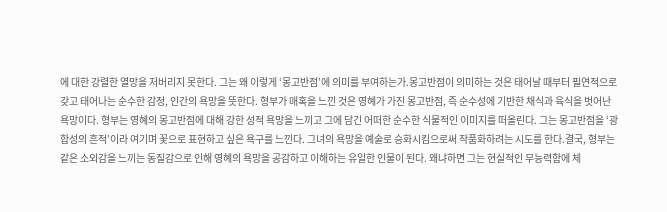에 대한 강렬한 열망을 저버리지 못한다. 그는 왜 이렇게 ‘몽고반점’에 의미를 부여하는가.몽고반점이 의미하는 것은 태어날 때부터 필연적으로 갖고 태어나는 순수한 감정, 인간의 욕망을 뜻한다. 형부가 매혹을 느낀 것은 영혜가 가진 몽고반점, 즉 순수성에 기반한 채식과 육식을 벗어난 욕망이다. 형부는 영혜의 몽고반점에 대해 강한 성적 욕망을 느끼고 그에 담긴 어떠한 순수한 식물적인 이미지를 떠올린다. 그는 몽고반점을 ‘광합성의 흔적’이라 여기며 꽃으로 표현하고 싶은 욕구를 느낀다. 그녀의 욕망을 예술로 승화시킴으로써 작품화하려는 시도를 한다.결국, 형부는 같은 소외감을 느끼는 동질감으로 인해 영혜의 욕망을 공감하고 이해하는 유일한 인물이 된다. 왜냐하면 그는 현실적인 무능력함에 체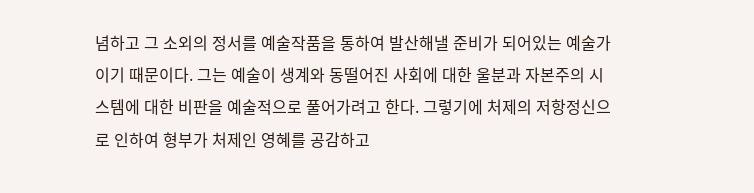념하고 그 소외의 정서를 예술작품을 통하여 발산해낼 준비가 되어있는 예술가이기 때문이다. 그는 예술이 생계와 동떨어진 사회에 대한 울분과 자본주의 시스템에 대한 비판을 예술적으로 풀어가려고 한다. 그렇기에 처제의 저항정신으로 인하여 형부가 처제인 영혜를 공감하고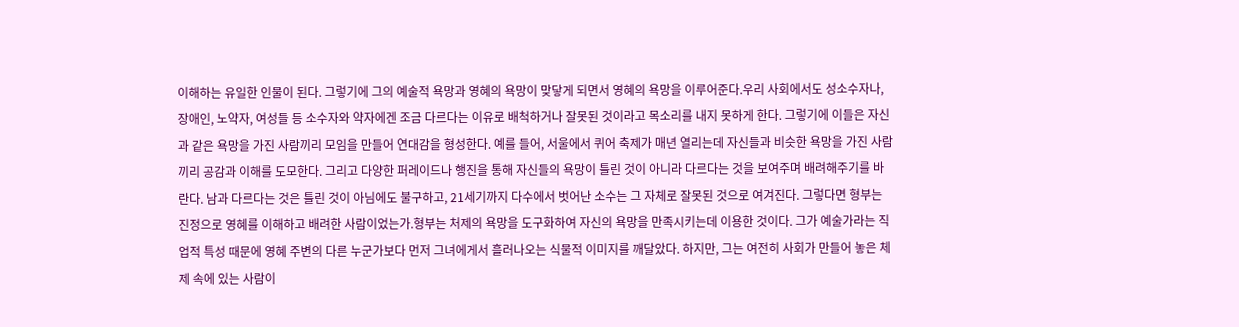이해하는 유일한 인물이 된다. 그렇기에 그의 예술적 욕망과 영혜의 욕망이 맞닿게 되면서 영혜의 욕망을 이루어준다.우리 사회에서도 성소수자나, 장애인, 노약자, 여성들 등 소수자와 약자에겐 조금 다르다는 이유로 배척하거나 잘못된 것이라고 목소리를 내지 못하게 한다. 그렇기에 이들은 자신과 같은 욕망을 가진 사람끼리 모임을 만들어 연대감을 형성한다. 예를 들어, 서울에서 퀴어 축제가 매년 열리는데 자신들과 비슷한 욕망을 가진 사람끼리 공감과 이해를 도모한다. 그리고 다양한 퍼레이드나 행진을 통해 자신들의 욕망이 틀린 것이 아니라 다르다는 것을 보여주며 배려해주기를 바란다. 남과 다르다는 것은 틀린 것이 아님에도 불구하고, 21세기까지 다수에서 벗어난 소수는 그 자체로 잘못된 것으로 여겨진다. 그렇다면 형부는 진정으로 영혜를 이해하고 배려한 사람이었는가.형부는 처제의 욕망을 도구화하여 자신의 욕망을 만족시키는데 이용한 것이다. 그가 예술가라는 직업적 특성 때문에 영혜 주변의 다른 누군가보다 먼저 그녀에게서 흘러나오는 식물적 이미지를 깨달았다. 하지만, 그는 여전히 사회가 만들어 놓은 체제 속에 있는 사람이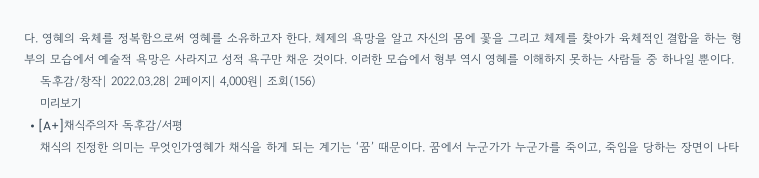다. 영혜의 육체를 정복함으로써 영혜를 소유하고자 한다. 체제의 욕망을 알고 자신의 몸에 꽃을 그리고 체제를 찾아가 육체적인 결합을 하는 형부의 모습에서 예술적 욕망은 사라지고 성적 욕구만 채운 것이다. 이러한 모습에서 형부 역시 영혜를 이해하지 못하는 사람들 중 하나일 뿐이다.
    독후감/창작| 2022.03.28| 2페이지| 4,000원| 조회(156)
    미리보기
  • [A+]채식주의자 독후감/서평
    채식의 진정한 의미는 무엇인가영혜가 채식을 하게 되는 계기는 ‘꿈’ 때문이다. 꿈에서 누군가가 누군가를 죽이고, 죽임을 당하는 장면이 나타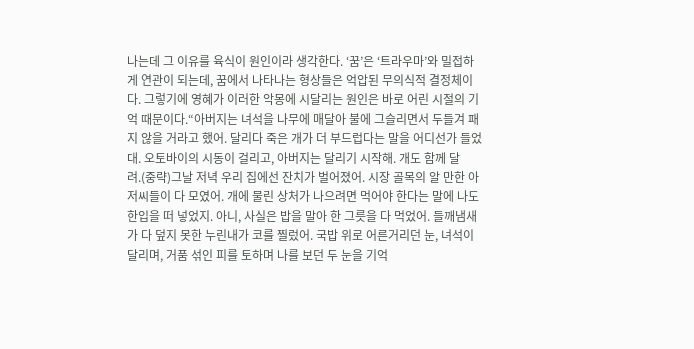나는데 그 이유를 육식이 원인이라 생각한다. ‘꿈’은 ‘트라우마’와 밀접하게 연관이 되는데, 꿈에서 나타나는 형상들은 억압된 무의식적 결정체이다. 그렇기에 영혜가 이러한 악몽에 시달리는 원인은 바로 어린 시절의 기억 때문이다.“아버지는 녀석을 나무에 매달아 불에 그슬리면서 두들겨 패지 않을 거라고 했어. 달리다 죽은 개가 더 부드럽다는 말을 어디선가 들었대. 오토바이의 시동이 걸리고, 아버지는 달리기 시작해. 개도 함께 달려.(중략)그날 저녁 우리 집에선 잔치가 벌어졌어. 시장 골목의 알 만한 아저씨들이 다 모였어. 개에 물린 상처가 나으려면 먹어야 한다는 말에 나도 한입을 떠 넣었지. 아니, 사실은 밥을 말아 한 그릇을 다 먹었어. 들깨냄새가 다 덮지 못한 누린내가 코를 찔렀어. 국밥 위로 어른거리던 눈, 녀석이 달리며, 거품 섞인 피를 토하며 나를 보던 두 눈을 기억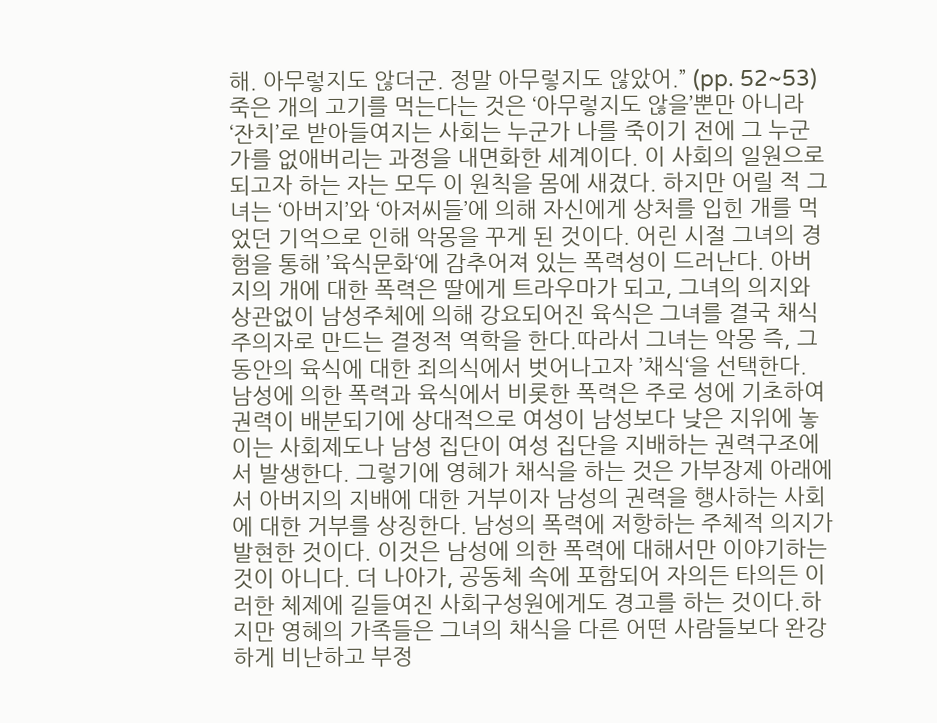해. 아무렇지도 않더군. 정말 아무렇지도 않았어.” (pp. 52~53)죽은 개의 고기를 먹는다는 것은 ‘아무렇지도 않을’뿐만 아니라 ‘잔치’로 받아들여지는 사회는 누군가 나를 죽이기 전에 그 누군가를 없애버리는 과정을 내면화한 세계이다. 이 사회의 일원으로 되고자 하는 자는 모두 이 원칙을 몸에 새겼다. 하지만 어릴 적 그녀는 ‘아버지’와 ‘아저씨들’에 의해 자신에게 상처를 입힌 개를 먹었던 기억으로 인해 악몽을 꾸게 된 것이다. 어린 시절 그녀의 경험을 통해 ’육식문화‘에 감추어져 있는 폭력성이 드러난다. 아버지의 개에 대한 폭력은 딸에게 트라우마가 되고, 그녀의 의지와 상관없이 남성주체에 의해 강요되어진 육식은 그녀를 결국 채식주의자로 만드는 결정적 역학을 한다.따라서 그녀는 악몽 즉, 그동안의 육식에 대한 죄의식에서 벗어나고자 ’채식‘을 선택한다. 남성에 의한 폭력과 육식에서 비롯한 폭력은 주로 성에 기초하여 권력이 배분되기에 상대적으로 여성이 남성보다 낮은 지위에 놓이는 사회제도나 남성 집단이 여성 집단을 지배하는 권력구조에서 발생한다. 그렇기에 영혜가 채식을 하는 것은 가부장제 아래에서 아버지의 지배에 대한 거부이자 남성의 권력을 행사하는 사회에 대한 거부를 상징한다. 남성의 폭력에 저항하는 주체적 의지가 발현한 것이다. 이것은 남성에 의한 폭력에 대해서만 이야기하는 것이 아니다. 더 나아가, 공동체 속에 포함되어 자의든 타의든 이러한 체제에 길들여진 사회구성원에게도 경고를 하는 것이다.하지만 영혜의 가족들은 그녀의 채식을 다른 어떤 사람들보다 완강하게 비난하고 부정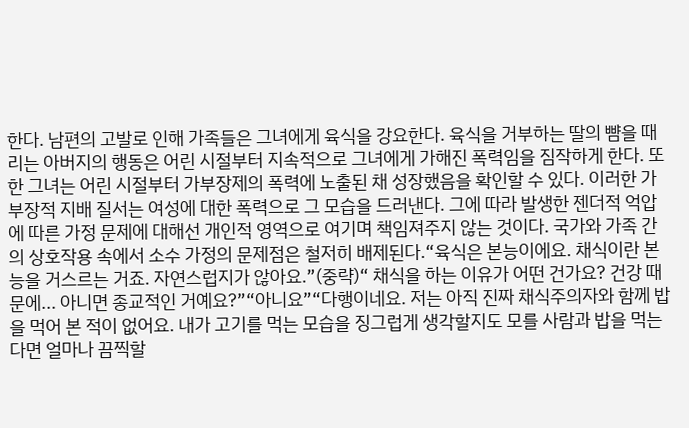한다. 남편의 고발로 인해 가족들은 그녀에게 육식을 강요한다. 육식을 거부하는 딸의 뺨을 때리는 아버지의 행동은 어린 시절부터 지속적으로 그녀에게 가해진 폭력임을 짐작하게 한다. 또한 그녀는 어린 시절부터 가부장제의 폭력에 노출된 채 성장했음을 확인할 수 있다. 이러한 가부장적 지배 질서는 여성에 대한 폭력으로 그 모습을 드러낸다. 그에 따라 발생한 젠더적 억압에 따른 가정 문제에 대해선 개인적 영역으로 여기며 책임져주지 않는 것이다. 국가와 가족 간의 상호작용 속에서 소수 가정의 문제점은 철저히 배제된다.“육식은 본능이에요. 채식이란 본능을 거스르는 거죠. 자연스럽지가 않아요.”(중략)“ 채식을 하는 이유가 어떤 건가요? 건강 때문에... 아니면 종교적인 거예요?”“아니요”“다행이네요. 저는 아직 진짜 채식주의자와 함께 밥을 먹어 본 적이 없어요. 내가 고기를 먹는 모습을 징그럽게 생각할지도 모를 사람과 밥을 먹는다면 얼마나 끔찍할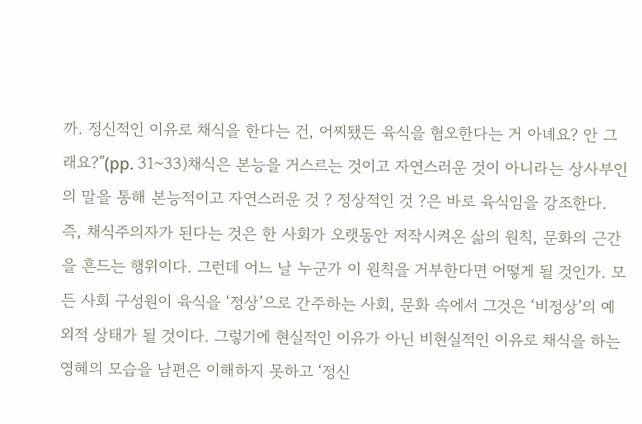까. 정신적인 이유로 채식을 한다는 건, 어찌됐든 육식을 혐오한다는 거 아녜요? 안 그래요?”(pp. 31~33)채식은 본능을 거스르는 것이고 자연스러운 것이 아니라는 상사부인의 말을 통해 본능적이고 자연스러운 것 ? 정상적인 것 ?은 바로 육식임을 강조한다. 즉, 채식주의자가 된다는 것은 한 사회가 오랫동안 저작시켜온 삶의 원칙, 문화의 근간을 흔드는 행위이다. 그런데 어느 날 누군가 이 원칙을 거부한다면 어떻게 될 것인가. 모든 사회 구성원이 육식을 ‘정상’으로 간주하는 사회, 문화 속에서 그것은 ‘비정상’의 예외적 상태가 될 것이다. 그렇기에 현실적인 이유가 아닌 비현실적인 이유로 채식을 하는 영혜의 모습을 남편은 이해하지 못하고 ‘정신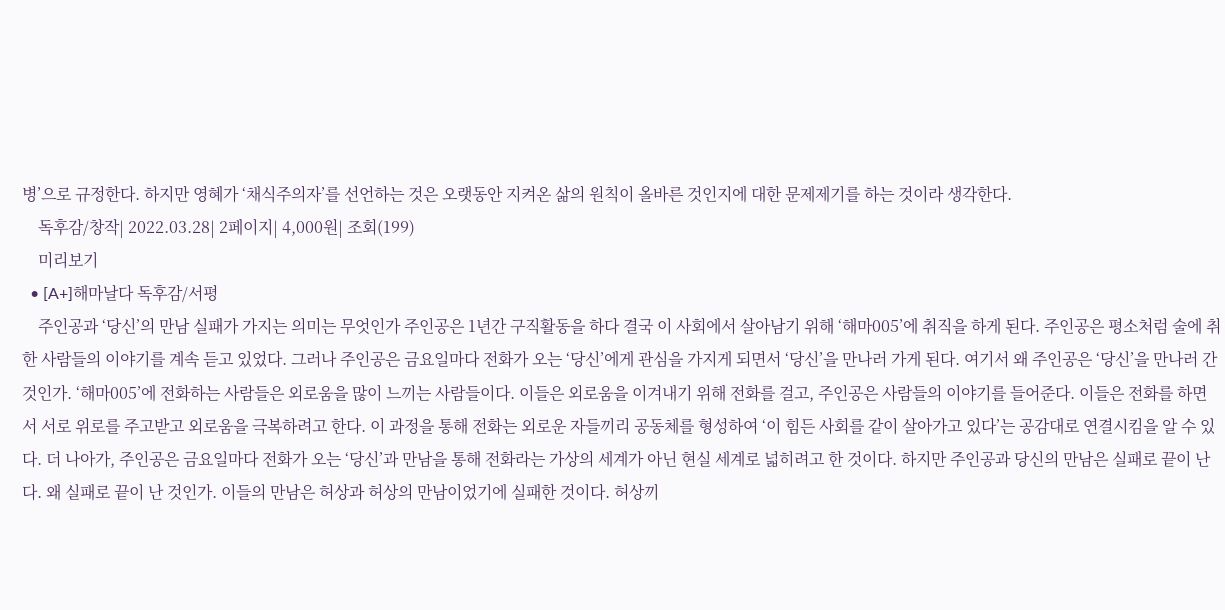병’으로 규정한다. 하지만 영혜가 ‘채식주의자’를 선언하는 것은 오랫동안 지켜온 삶의 원칙이 올바른 것인지에 대한 문제제기를 하는 것이라 생각한다.
    독후감/창작| 2022.03.28| 2페이지| 4,000원| 조회(199)
    미리보기
  • [A+]해마날다 독후감/서평
    주인공과 ‘당신’의 만남 실패가 가지는 의미는 무엇인가 주인공은 1년간 구직활동을 하다 결국 이 사회에서 살아남기 위해 ‘해마005’에 취직을 하게 된다. 주인공은 평소처럼 술에 취한 사람들의 이야기를 계속 듣고 있었다. 그러나 주인공은 금요일마다 전화가 오는 ‘당신’에게 관심을 가지게 되면서 ‘당신’을 만나러 가게 된다. 여기서 왜 주인공은 ‘당신’을 만나러 간 것인가. ‘해마005’에 전화하는 사람들은 외로움을 많이 느끼는 사람들이다. 이들은 외로움을 이겨내기 위해 전화를 걸고, 주인공은 사람들의 이야기를 들어준다. 이들은 전화를 하면서 서로 위로를 주고받고 외로움을 극복하려고 한다. 이 과정을 통해 전화는 외로운 자들끼리 공동체를 형성하여 ‘이 힘든 사회를 같이 살아가고 있다’는 공감대로 연결시킴을 알 수 있다. 더 나아가, 주인공은 금요일마다 전화가 오는 ‘당신’과 만남을 통해 전화라는 가상의 세계가 아닌 현실 세계로 넓히려고 한 것이다. 하지만 주인공과 당신의 만남은 실패로 끝이 난다. 왜 실패로 끝이 난 것인가. 이들의 만남은 허상과 허상의 만남이었기에 실패한 것이다. 허상끼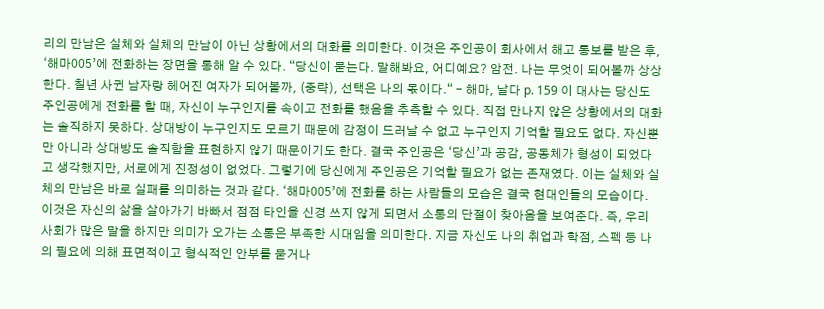리의 만남은 실체와 실체의 만남이 아닌 상황에서의 대화를 의미한다. 이것은 주인공이 회사에서 해고 통보를 받은 후, ‘해마005’에 전화하는 장면을 통해 알 수 있다. “당신이 묻는다. 말해봐요, 어디예요? 암전. 나는 무엇이 되어볼까 상상한다. 칠년 사귄 남자랑 헤어진 여자가 되어볼까, (중략), 선택은 나의 몫이다.“ - 해마, 날다 p. 159 이 대사는 당신도 주인공에게 전화를 할 때, 자신이 누구인지를 속이고 전화를 했음을 추측할 수 있다. 직접 만나지 않은 상황에서의 대화는 솔직하지 못하다. 상대방이 누구인지도 모르기 때문에 감정이 드러날 수 없고 누구인지 기억할 필요도 없다. 자신뿐만 아니라 상대방도 솔직함을 표현하지 않기 때문이기도 한다. 결국 주인공은 ‘당신’과 공감, 공동체가 형성이 되었다고 생각했지만, 서로에게 진정성이 없었다. 그렇기에 당신에게 주인공은 기억할 필요가 없는 존재였다. 이는 실체와 실체의 만남은 바로 실패를 의미하는 것과 같다. ‘해마005’에 전화를 하는 사람들의 모습은 결국 현대인들의 모습이다. 이것은 자신의 삶을 살아가기 바빠서 점점 타인을 신경 쓰지 않게 되면서 소통의 단절이 찾아옴을 보여준다. 즉, 우리 사회가 많은 말을 하지만 의미가 오가는 소통은 부족한 시대임을 의미한다. 지금 자신도 나의 취업과 학점, 스펙 등 나의 필요에 의해 표면적이고 형식적인 안부를 묻거나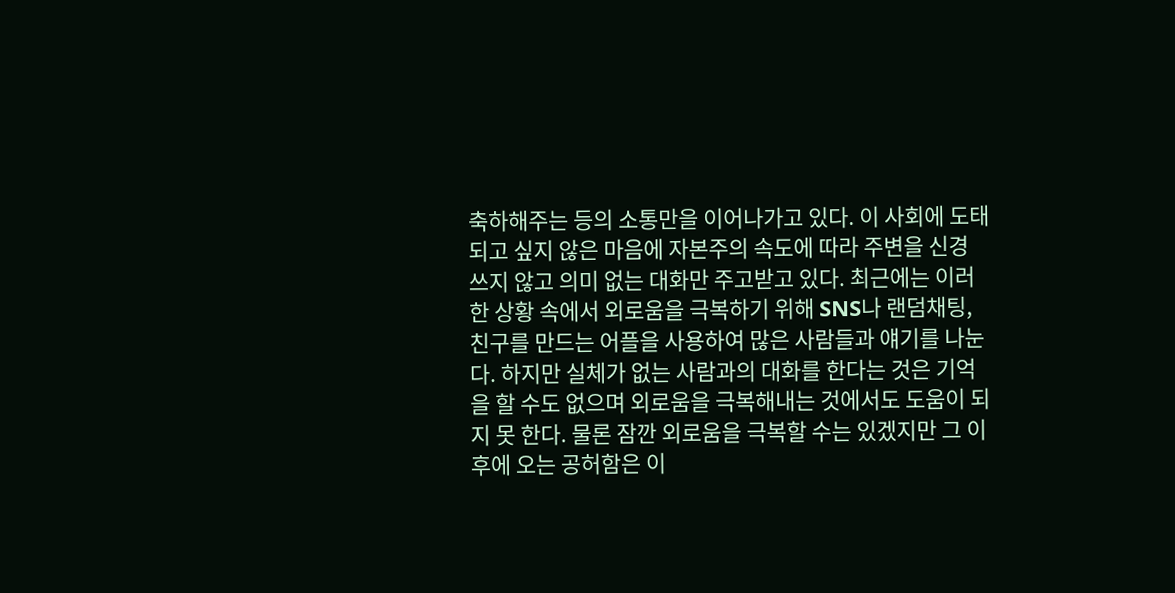축하해주는 등의 소통만을 이어나가고 있다. 이 사회에 도태되고 싶지 않은 마음에 자본주의 속도에 따라 주변을 신경 쓰지 않고 의미 없는 대화만 주고받고 있다. 최근에는 이러한 상황 속에서 외로움을 극복하기 위해 SNS나 랜덤채팅, 친구를 만드는 어플을 사용하여 많은 사람들과 얘기를 나눈다. 하지만 실체가 없는 사람과의 대화를 한다는 것은 기억을 할 수도 없으며 외로움을 극복해내는 것에서도 도움이 되지 못 한다. 물론 잠깐 외로움을 극복할 수는 있겠지만 그 이후에 오는 공허함은 이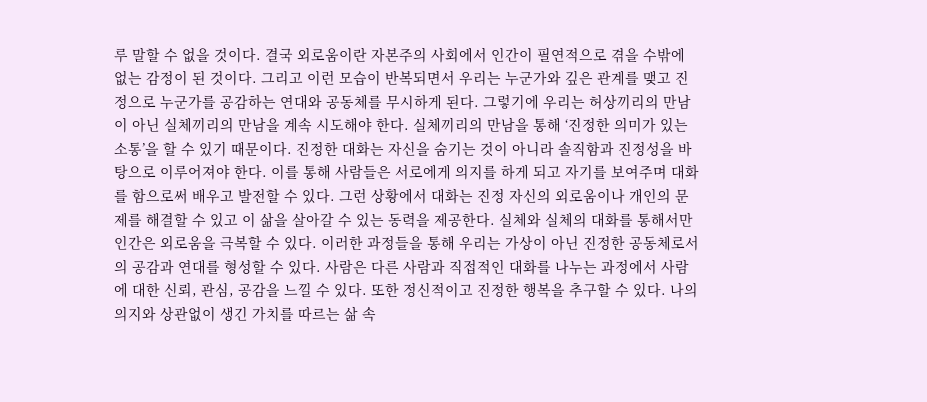루 말할 수 없을 것이다. 결국 외로움이란 자본주의 사회에서 인간이 필연적으로 겪을 수밖에 없는 감정이 된 것이다. 그리고 이런 모습이 반복되면서 우리는 누군가와 깊은 관계를 맺고 진정으로 누군가를 공감하는 연대와 공동체를 무시하게 된다. 그렇기에 우리는 허상끼리의 만남이 아닌 실체끼리의 만남을 계속 시도해야 한다. 실체끼리의 만남을 통해 ‘진정한 의미가 있는 소통’을 할 수 있기 때문이다. 진정한 대화는 자신을 숨기는 것이 아니라 솔직함과 진정성을 바탕으로 이루어져야 한다. 이를 통해 사람들은 서로에게 의지를 하게 되고 자기를 보여주며 대화를 함으로써 배우고 발전할 수 있다. 그런 상황에서 대화는 진정 자신의 외로움이나 개인의 문제를 해결할 수 있고 이 삶을 살아갈 수 있는 동력을 제공한다. 실체와 실체의 대화를 통해서만 인간은 외로움을 극복할 수 있다. 이러한 과정들을 통해 우리는 가상이 아닌 진정한 공동체로서의 공감과 연대를 형성할 수 있다. 사람은 다른 사람과 직접적인 대화를 나누는 과정에서 사람에 대한 신뢰, 관심, 공감을 느낄 수 있다. 또한 정신적이고 진정한 행복을 추구할 수 있다. 나의 의지와 상관없이 생긴 가치를 따르는 삶 속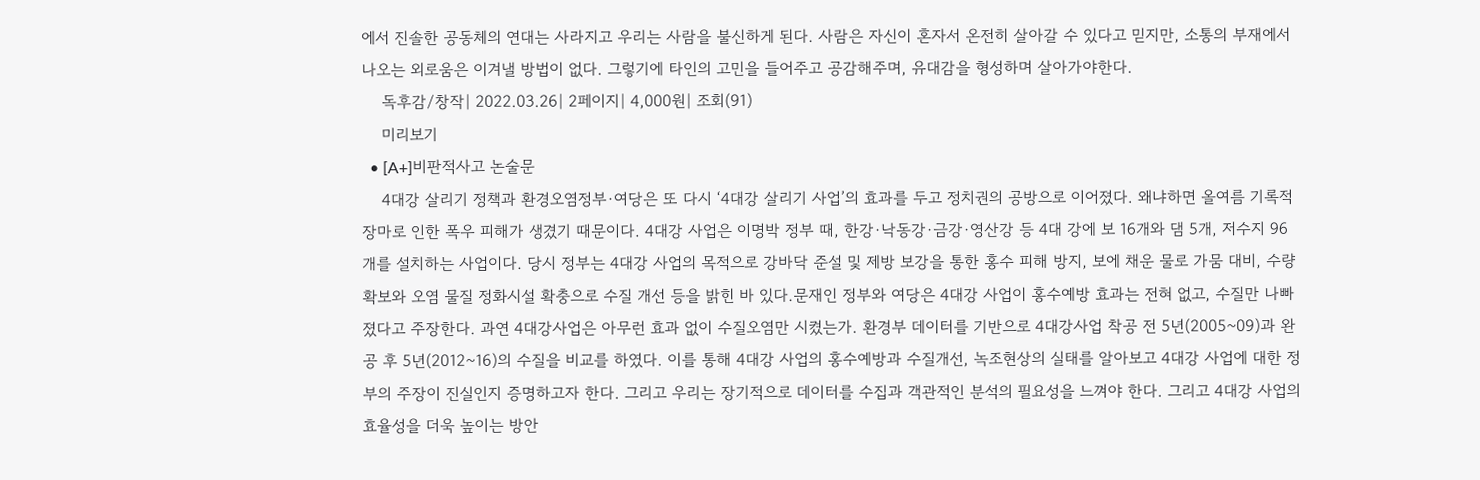에서 진솔한 공동체의 연대는 사라지고 우리는 사람을 불신하게 된다. 사람은 자신이 혼자서 온전히 살아갈 수 있다고 믿지만, 소통의 부재에서 나오는 외로움은 이겨낼 방법이 없다. 그렇기에 타인의 고민을 들어주고 공감해주며, 유대감을 형성하며 살아가야한다.
    독후감/창작| 2022.03.26| 2페이지| 4,000원| 조회(91)
    미리보기
  • [A+]비판적사고 논술문
    4대강 살리기 정책과 환경오염정부·여당은 또 다시 ‘4대강 살리기 사업’의 효과를 두고 정치권의 공방으로 이어졌다. 왜냐하면 올여름 기록적 장마로 인한 폭우 피해가 생겼기 때문이다. 4대강 사업은 이명박 정부 때, 한강·낙동강·금강·영산강 등 4대 강에 보 16개와 댐 5개, 저수지 96개를 설치하는 사업이다. 당시 정부는 4대강 사업의 목적으로 강바닥 준설 및 제방 보강을 통한 홍수 피해 방지, 보에 채운 물로 가뭄 대비, 수량 확보와 오염 물질 정화시설 확충으로 수질 개선 등을 밝힌 바 있다.문재인 정부와 여당은 4대강 사업이 홍수예방 효과는 전혀 없고, 수질만 나빠졌다고 주장한다. 과연 4대강사업은 아무런 효과 없이 수질오염만 시켰는가. 환경부 데이터를 기반으로 4대강사업 착공 전 5년(2005~09)과 완공 후 5년(2012~16)의 수질을 비교를 하였다. 이를 통해 4대강 사업의 홍수예방과 수질개선, 녹조현상의 실태를 알아보고 4대강 사업에 대한 정부의 주장이 진실인지 증명하고자 한다. 그리고 우리는 장기적으로 데이터를 수집과 객관적인 분석의 필요성을 느껴야 한다. 그리고 4대강 사업의 효율성을 더욱 높이는 방안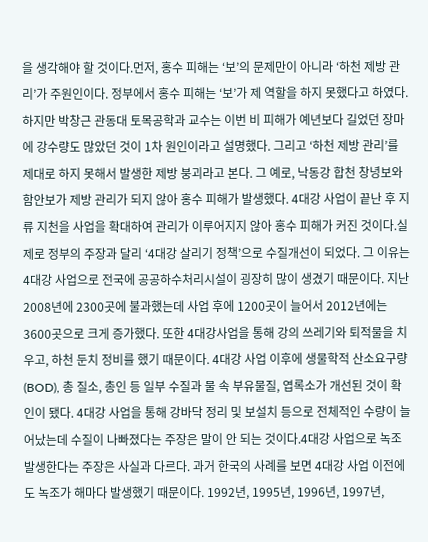을 생각해야 할 것이다.먼저, 홍수 피해는 ‘보’의 문제만이 아니라 ‘하천 제방 관리’가 주원인이다. 정부에서 홍수 피해는 ‘보’가 제 역할을 하지 못했다고 하였다. 하지만 박창근 관동대 토목공학과 교수는 이번 비 피해가 예년보다 길었던 장마에 강수량도 많았던 것이 1차 원인이라고 설명했다. 그리고 ‘하천 제방 관리’를 제대로 하지 못해서 발생한 제방 붕괴라고 본다. 그 예로, 낙동강 합천 창녕보와 함안보가 제방 관리가 되지 않아 홍수 피해가 발생했다. 4대강 사업이 끝난 후 지류 지천을 사업을 확대하여 관리가 이루어지지 않아 홍수 피해가 커진 것이다.실제로 정부의 주장과 달리 ‘4대강 살리기 정책’으로 수질개선이 되었다. 그 이유는 4대강 사업으로 전국에 공공하수처리시설이 굉장히 많이 생겼기 때문이다. 지난 2008년에 2300곳에 불과했는데 사업 후에 1200곳이 늘어서 2012년에는 3600곳으로 크게 증가했다. 또한 4대강사업을 통해 강의 쓰레기와 퇴적물을 치우고, 하천 둔치 정비를 했기 때문이다. 4대강 사업 이후에 생물학적 산소요구량(BOD), 총 질소, 총인 등 일부 수질과 물 속 부유물질, 엽록소가 개선된 것이 확인이 됐다. 4대강 사업을 통해 강바닥 정리 및 보설치 등으로 전체적인 수량이 늘어났는데 수질이 나빠졌다는 주장은 말이 안 되는 것이다.4대강 사업으로 녹조 발생한다는 주장은 사실과 다르다. 과거 한국의 사례를 보면 4대강 사업 이전에도 녹조가 해마다 발생했기 때문이다. 1992년, 1995년, 1996년, 1997년,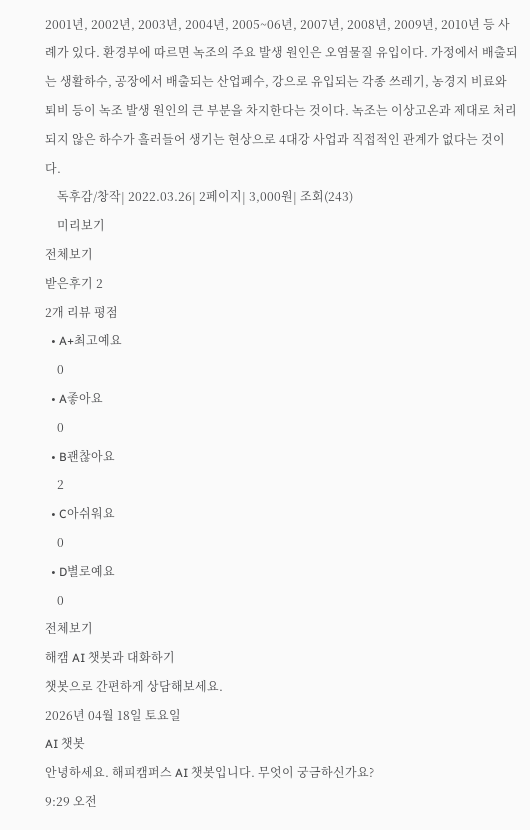2001년, 2002년, 2003년, 2004년, 2005~06년, 2007년, 2008년, 2009년, 2010년 등 사례가 있다. 환경부에 따르면 녹조의 주요 발생 원인은 오염물질 유입이다. 가정에서 배출되는 생활하수, 공장에서 배출되는 산업폐수, 강으로 유입되는 각종 쓰레기, 농경지 비료와 퇴비 등이 녹조 발생 원인의 큰 부분을 차지한다는 것이다. 녹조는 이상고온과 제대로 처리되지 않은 하수가 흘러들어 생기는 현상으로 4대강 사업과 직접적인 관계가 없다는 것이다.
    독후감/창작| 2022.03.26| 2페이지| 3,000원| 조회(243)
    미리보기
전체보기
받은후기 2
2개 리뷰 평점
  • A+최고예요
    0
  • A좋아요
    0
  • B괜찮아요
    2
  • C아쉬워요
    0
  • D별로예요
    0
전체보기
해캠 AI 챗봇과 대화하기
챗봇으로 간편하게 상담해보세요.
2026년 04월 18일 토요일
AI 챗봇
안녕하세요. 해피캠퍼스 AI 챗봇입니다. 무엇이 궁금하신가요?
9:29 오전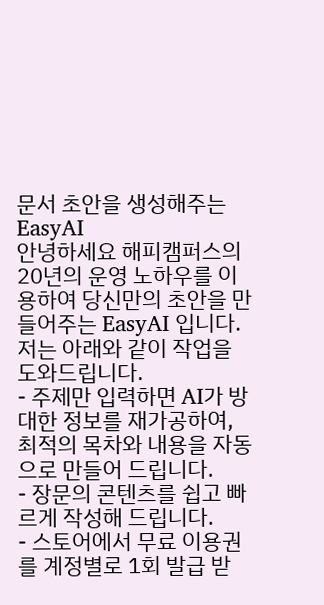문서 초안을 생성해주는 EasyAI
안녕하세요 해피캠퍼스의 20년의 운영 노하우를 이용하여 당신만의 초안을 만들어주는 EasyAI 입니다.
저는 아래와 같이 작업을 도와드립니다.
- 주제만 입력하면 AI가 방대한 정보를 재가공하여, 최적의 목차와 내용을 자동으로 만들어 드립니다.
- 장문의 콘텐츠를 쉽고 빠르게 작성해 드립니다.
- 스토어에서 무료 이용권를 계정별로 1회 발급 받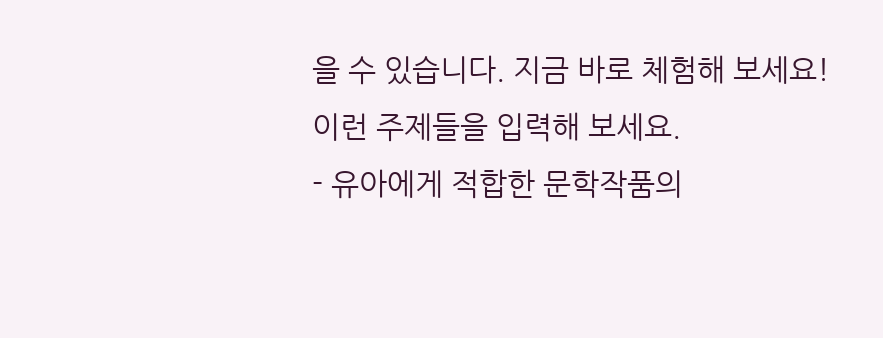을 수 있습니다. 지금 바로 체험해 보세요!
이런 주제들을 입력해 보세요.
- 유아에게 적합한 문학작품의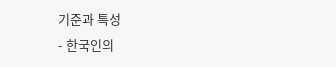기준과 특성
- 한국인의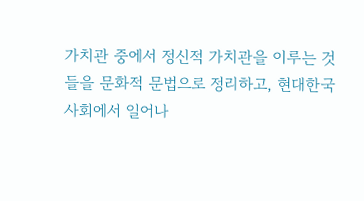가치관 중에서 정신적 가치관을 이루는 것들을 문화적 문법으로 정리하고, 현대한국사회에서 일어나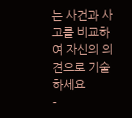는 사건과 사고를 비교하여 자신의 의견으로 기술하세요
-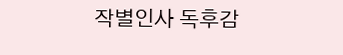작별인사 독후감